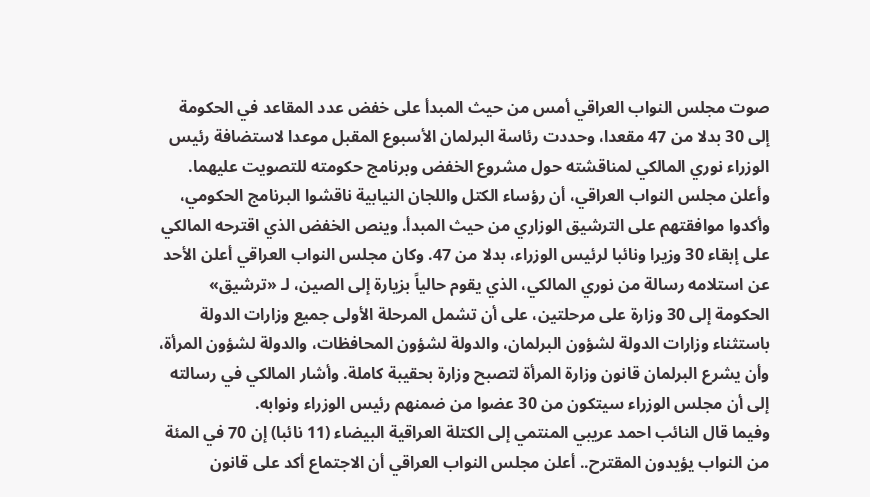صوت مجلس النواب العراقي أمس من حيث المبدأ على خفض عدد المقاعد في الحكومة إلى 30 بدلا من 47 مقعدا، وحددت رئاسة البرلمان الأسبوع المقبل موعدا لاستضافة رئيس الوزراء نوري المالكي لمناقشته حول مشروع الخفض وبرنامج حكومته للتصويت عليهما.
وأعلن مجلس النواب العراقي، أن رؤساء الكتل واللجان النيابية ناقشوا البرنامج الحكومي، وأكدوا موافقتهم على الترشيق الوزاري من حيث المبدأ. وينص الخفض الذي اقترحه المالكي على إبقاء 30 وزيرا ونائبا لرئيس الوزراء، بدلا من 47. وكان مجلس النواب العراقي أعلن الأحد عن استلامه رسالة من نوري المالكي، الذي يقوم حالياً بزيارة إلى الصين، لـ «ترشيق» الحكومة إلى 30 وزارة على مرحلتين، على أن تشمل المرحلة الأولى جميع وزارات الدولة باستثناء وزارات الدولة لشؤون البرلمان، والدولة لشؤون المحافظات، والدولة لشؤون المرأة، وأن يشرع البرلمان قانون وزارة المرأة لتصبح وزارة بحقيبة كاملة. وأشار المالكي في رسالته إلى أن مجلس الوزراء سيتكون من 30 عضوا من ضمنهم رئيس الوزراء ونوابه.
وفيما قال النائب احمد عريبي المنتمي إلى الكتلة العراقية البيضاء (11 نائبا) إن 70 في المئة من النواب يؤيدون المقترح.. أعلن مجلس النواب العراقي أن الاجتماع أكد على قانون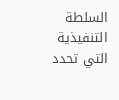السلطة التنفيذية التي تحدد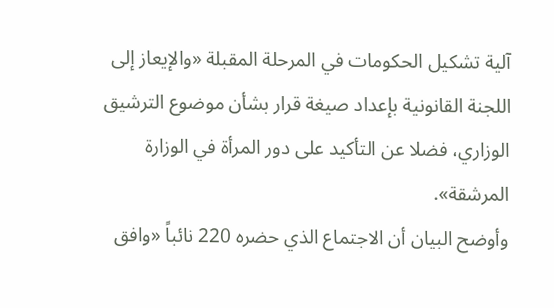آلية تشكيل الحكومات في المرحلة المقبلة «والإيعاز إلى اللجنة القانونية بإعداد صيغة قرار بشأن موضوع الترشيق الوزاري، فضلا عن التأكيد على دور المرأة في الوزارة المرشقة».
وأوضح البيان أن الاجتماع الذي حضره 220 نائباً «وافق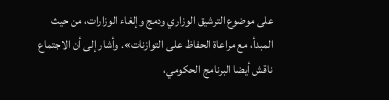على موضوع الترشيق الوزاري ودمج وإلغاء الوزارات، من حيث المبدأ، مع مراعاة الحفاظ على التوازنات». وأشار إلى أن الاجتماع ناقش أيضا البرنامج الحكومي،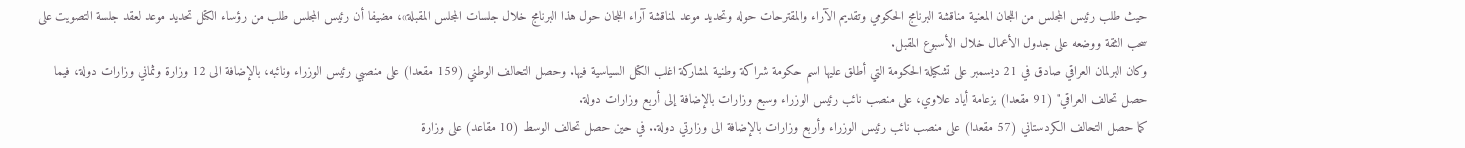حيث طلب رئيس المجلس من اللجان المعنية مناقشة البرنامج الحكومي وتقديم الآراء والمقترحات حوله وتحديد موعد لمناقشة آراء اللجان حول هذا البرنامج خلال جلسات المجلس المقبلة»، مضيفا أن رئيس المجلس طلب من رؤساء الكتل تحديد موعد لعقد جلسة التصويت على سحب الثقة ووضعه على جدول الأعمال خلال الأسبوع المقبل.
وكان البرلمان العراقي صادق في 21 ديسمبر على تشكيلة الحكومة التي أطلق عليها اسم حكومة شراكة وطنية لمشاركة اغلب الكتل السياسية فيها. وحصل التحالف الوطني (159 مقعدا) على منصبي رئيس الوزراء ونائبه، بالإضافة الى 12 وزارة وثماني وزارات دولة، فيما حصل تحالف العراقي" (91 مقعدا) بزعامة أياد علاوي، على منصب نائب رئيس الوزراء وسبع وزارات بالإضافة إلى أربع وزارات دولة.
كما حصل التحالف الكردستاني (57 مقعدا) على منصب نائب رئيس الوزراء وأربع وزارات بالإضافة الى وزارتي دولة.. في حين حصل تحالف الوسط (10 مقاعد) على وزارة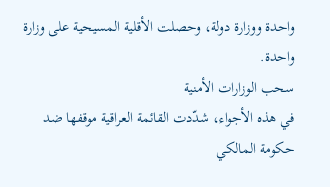واحدة ووزارة دولة، وحصلت الأقلية المسيحية على وزارة واحدة.
سحب الوزارات الأمنية
في هذه الأجواء، شدّدت القائمة العراقية موقفها ضد حكومة المالكي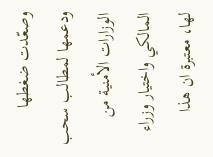وصعّدت ضغطها ودعمها لمطالب سحب الوزارات الأمنية من المالكي واختيار وزراء لها، معتبرة ان هذا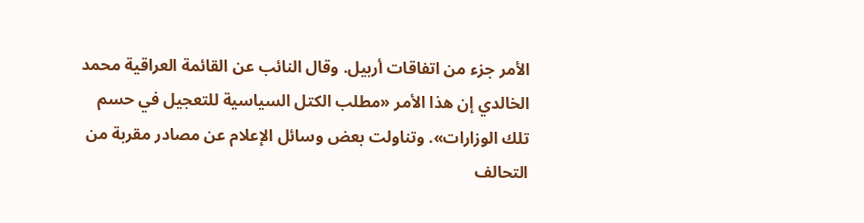الأمر جزء من اتفاقات أربيل. وقال النائب عن القائمة العراقية محمد الخالدي إن هذا الأمر «مطلب الكتل السياسية للتعجيل في حسم تلك الوزارات». وتناولت بعض وسائل الإعلام عن مصادر مقربة من التحالف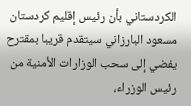الكردستاني بأن رئيس إقليم كردستان مسعود البارزاني سيتقدم قريبا بمقترح يفضي إلى سحب الوزارات الأمنية من رئيس الوزراء،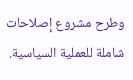وطرح مشروع إصلاحات شاملة للعملية السياسية.